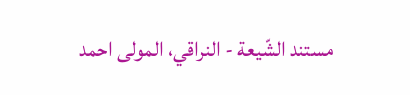مستند الشّيعة - النراقي، المولى احمد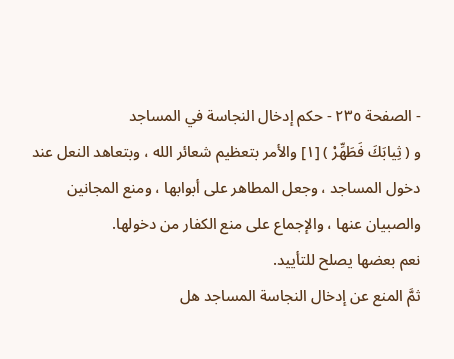- الصفحة ٢٣٥ - حكم إدخال النجاسة في المساجد
و ( ثِيابَكَ فَطَهِّرْ ) [١] والأمر بتعظيم شعائر الله ، وبتعاهد النعل عند دخول المساجد ، وجعل المطاهر على أبوابها ، ومنع المجانين والصبيان عنها ، والإجماع على منع الكفار من دخولها.
نعم بعضها يصلح للتأييد.
ثمَّ المنع عن إدخال النجاسة المساجد هل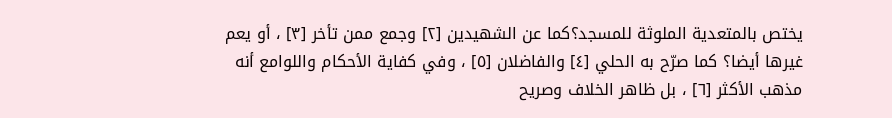يختص بالمتعدية الملوثة للمسجد؟كما عن الشهيدين [٢] وجمع ممن تأخر [٣] ، أو يعم غيرها أيضا؟ كما صرّح به الحلي [٤] والفاضلان [٥] ، وفي كفاية الأحكام واللوامع أنه مذهب الأكثر [٦] ، بل ظاهر الخلاف وصريح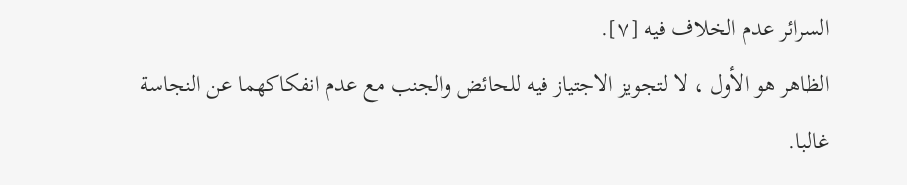السرائر عدم الخلاف فيه [٧].
الظاهر هو الأول ، لا لتجويز الاجتياز فيه للحائض والجنب مع عدم انفكاكهما عن النجاسة غالبا.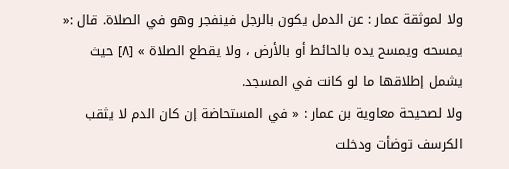ولا لموثقة عمار : عن الدمل يكون بالرجل فينفجر وهو في الصلاة. قال :« يمسحه ويمسح يده بالحائط أو بالأرض ، ولا يقطع الصلاة » [٨] حيث يشمل إطلاقها ما لو كانت في المسجد.
ولا لصحيحة معاوية بن عمار : « في المستحاضة إن كان الدم لا يثقب الكرسف توضأت ودخلت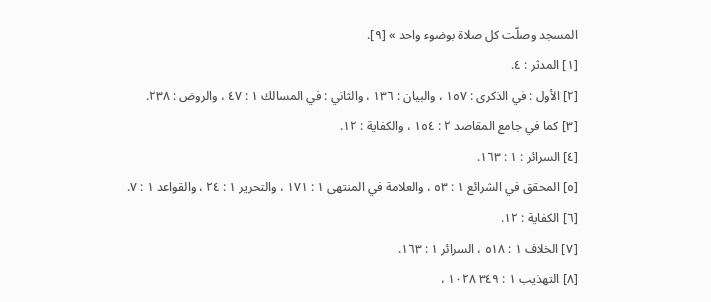المسجد وصلّت كل صلاة بوضوء واحد » [٩].
[١] المدثر : ٤.
[٢] الأول : في الذكرى : ١٥٧ ، والبيان : ١٣٦ ، والثاني : في المسالك ١ : ٤٧ ، والروض : ٢٣٨.
[٣] كما في جامع المقاصد ٢ : ١٥٤ ، والكفاية : ١٢.
[٤] السرائر : ١ : ١٦٣.
[٥] المحقق في الشرائع ١ : ٥٣ ، والعلامة في المنتهى ١ : ١٧١ ، والتحرير ١ : ٢٤ ، والقواعد ١ : ٧.
[٦] الكفاية : ١٢.
[٧] الخلاف ١ : ٥١٨ ، السرائر ١ : ١٦٣.
[٨] التهذيب ١ : ٣٤٩ ١٠٢٨ ،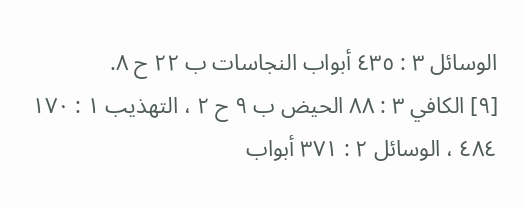الوسائل ٣ : ٤٣٥ أبواب النجاسات ب ٢٢ ح ٨.
[٩] الكافي ٣ : ٨٨ الحيض ب ٩ ح ٢ ، التهذيب ١ : ١٧٠ ٤٨٤ ، الوسائل ٢ : ٣٧١ أبواب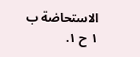الاستحاضة ب ١ ح ١.